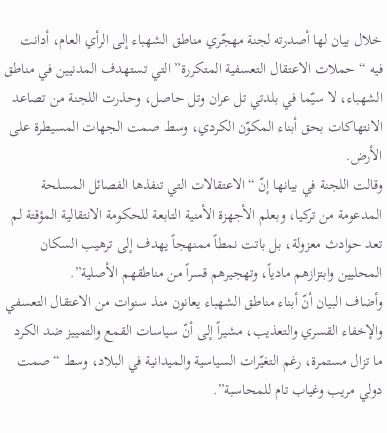خلال بيان لها أصدرته لجنة مهجّري مناطق الشهباء إلى الرأي العام، أدانت فيه “حملات الاعتقال التعسفية المتكررة” التي تستهدف المدنيين في مناطق الشهباء، لا سيّما في بلدتي تل عران وتل حاصل، وحذرت اللجنة من تصاعد الانتهاكات بحق أبناء المكوّن الكردي، وسط صمت الجهات المسيطرة على الأرض.
وقالت اللجنة في بيانها إنّ “الاعتقالات التي تنفذها الفصائل المسلحة المدعومة من تركيا، وبعلم الأجهزة الأمنية التابعة للحكومة الانتقالية المؤقتة لم تعد حوادث معزولة، بل باتت نمطاً ممنهجاً يهدف إلى ترهيب السكان المحليين وابتزازهم مادياً، وتهجيرهم قسراً من مناطقهم الأصلية”.
وأضاف البيان أنّ أبناء مناطق الشهباء يعانون منذ سنوات من الاعتقال التعسفي والإخفاء القسري والتعذيب، مشيراً إلى أنّ سياسات القمع والتمييز ضد الكرد ما تزال مستمرة، رغم التغيّرات السياسية والميدانية في البلاد، وسط “صمت دولي مريب وغياب تام للمحاسبة”.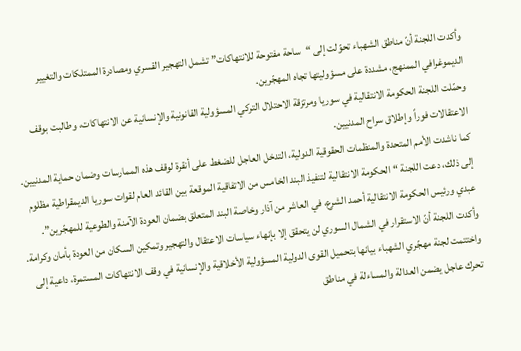وأكدت اللجنة أنّ مناطق الشهباء تحوّلت إلى “ساحة مفتوحة للانتهاكات” تشمل التهجير القسري ومصادرة الممتلكات والتغيير الديموغرافي الممنهج، مشددة على مسؤوليتها تجاه المهجّرين.
وحمّلت اللجنة الحكومة الانتقالية في سوريا ومرتزقة الاحتلال التركي المسؤولية القانونية والإنسانية عن الانتهاكات، وطالبت بوقف الاعتقالات فوراً وإطلاق سراح المدنيين.
كما ناشدت الأمم المتحدة والمنظمات الحقوقية الدولية، التدخل العاجل للضغط على أنقرة لوقف هذه الممارسات وضمان حماية المدنيين.
إلى ذلك، دعت اللجنة “الحكومة الانتقالية لتنفيذ البند الخامس من الاتفاقية الموقعة بين القائد العام لقوات سوريا الديمقراطية مظلوم عبدي ورئيس الحكومة الانتقالية أحمد الشرع، في العاشر من آذار وخاصة البند المتعلق بضمان العودة الآمنة والطوعية للمهجّرين”.
وأكدت اللجنة أنّ الاستقرار في الشمال السوري لن يتحقق إلا بإنهاء سياسات الاعتقال والتهجير وتمكين السكان من العودة بأمان وكرامة.
واختتمت لجنة مهجّري الشهباء بيانها بتحميل القوى الدولية المسؤولية الأخلاقية والإنسانية في وقف الانتهاكات المستمرة، داعية إلى تحرك عاجل يضمن العدالة والمساءلة في مناطق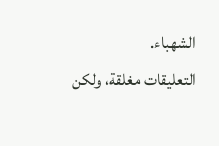الشهباء.
التعليقات مغلقة، ولكن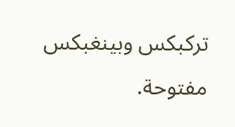تركبكس وبينغبكس مفتوحة.